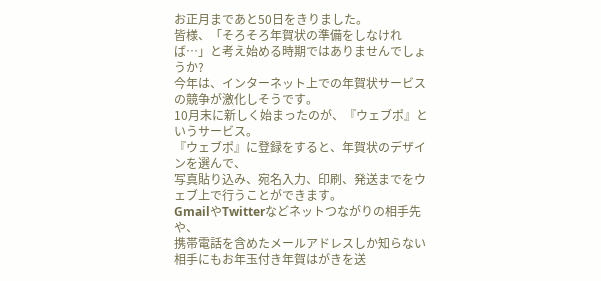お正月まであと50日をきりました。
皆様、「そろそろ年賀状の準備をしなければ…」と考え始める時期ではありませんでしょうか?
今年は、インターネット上での年賀状サービスの競争が激化しそうです。
10月末に新しく始まったのが、『ウェブポ』というサービス。
『ウェブポ』に登録をすると、年賀状のデザインを選んで、
写真貼り込み、宛名入力、印刷、発送までをウェブ上で行うことができます。
GmailやTwitterなどネットつながりの相手先や、
携帯電話を含めたメールアドレスしか知らない相手にもお年玉付き年賀はがきを送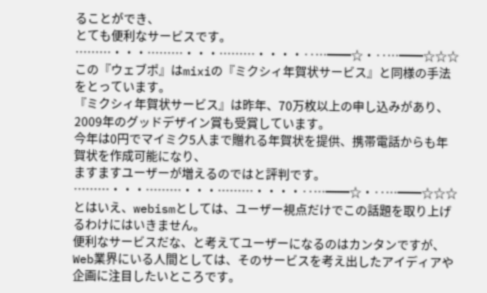ることができ、
とても便利なサービスです。
………・・・………・・・………・・・・‥…━━☆・‥…━━☆☆☆
この『ウェブポ』はmixiの『ミクシィ年賀状サービス』と同様の手法をとっています。
『ミクシィ年賀状サービス』は昨年、70万枚以上の申し込みがあり、
2009年のグッドデザイン賞も受賞しています。
今年は0円でマイミク5人まで贈れる年賀状を提供、携帯電話からも年賀状を作成可能になり、
ますますユーザーが増えるのではと評判です。
………・・・………・・・………・・・・‥…━━☆・‥…━━☆☆☆
とはいえ、webismとしては、ユーザー視点だけでこの話題を取り上げるわけにはいきません。
便利なサービスだな、と考えてユーザーになるのはカンタンですが、
Web業界にいる人間としては、そのサービスを考え出したアイディアや企画に注目したいところです。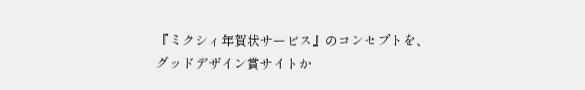『ミクシィ年賀状サービス』のコンセプトを、
グッドデザイン賞サイトか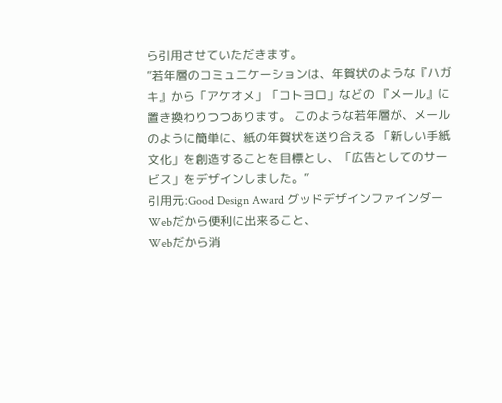ら引用させていただきます。
”若年層のコミュニケーションは、年賀状のような『ハガキ』から「アケオメ」「コトヨロ」などの 『メール』に置き換わりつつあります。 このような若年層が、メールのように簡単に、紙の年賀状を送り合える 「新しい手紙文化」を創造することを目標とし、「広告としてのサービス」をデザインしました。”
引用元:Good Design Award グッドデザインファインダー
Webだから便利に出来ること、
Webだから消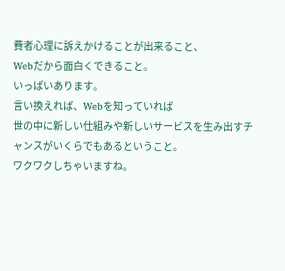費者心理に訴えかけることが出来ること、
Webだから面白くできること。
いっぱいあります。
言い換えれば、Webを知っていれば
世の中に新しい仕組みや新しいサービスを生み出すチャンスがいくらでもあるということ。
ワクワクしちゃいますね。